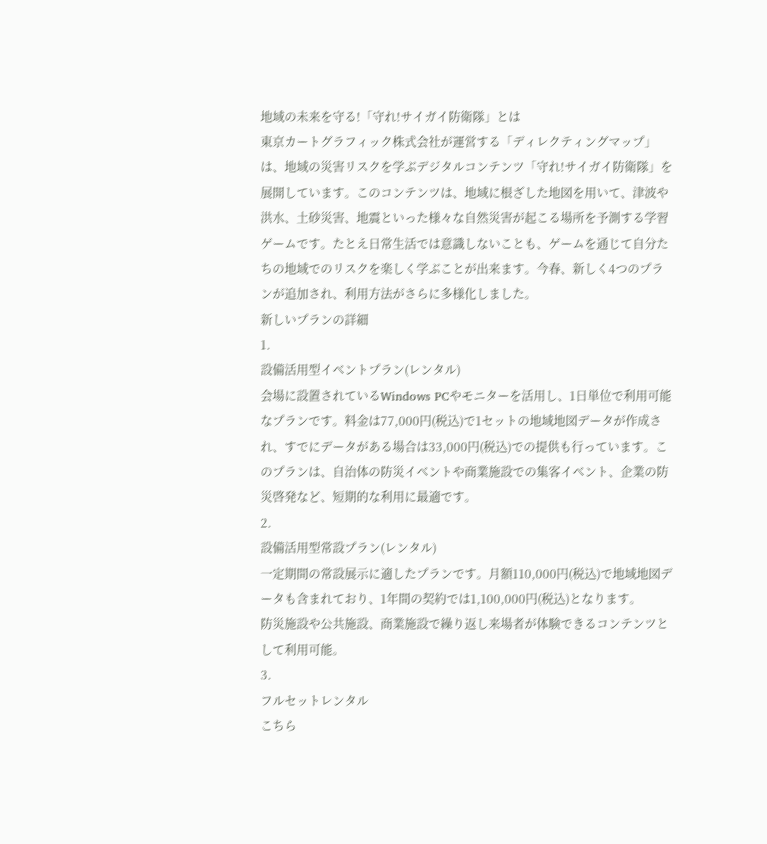地域の未来を守る!「守れ!サイガイ防衛隊」とは
東京カートグラフィック株式会社が運営する「ディレクティングマップ」は、地域の災害リスクを学ぶデジタルコンテンツ「守れ!サイガイ防衛隊」を展開しています。このコンテンツは、地域に根ざした地図を用いて、津波や洪水、土砂災害、地震といった様々な自然災害が起こる場所を予測する学習ゲームです。たとえ日常生活では意識しないことも、ゲームを通じて自分たちの地域でのリスクを楽しく学ぶことが出来ます。今春、新しく4つのプランが追加され、利用方法がさらに多様化しました。
新しいプランの詳細
1.
設備活用型イベントプラン(レンタル)
会場に設置されているWindows PCやモニターを活用し、1日単位で利用可能なプランです。料金は77,000円(税込)で1セットの地域地図データが作成され、すでにデータがある場合は33,000円(税込)での提供も行っています。このプランは、自治体の防災イベントや商業施設での集客イベント、企業の防災啓発など、短期的な利用に最適です。
2.
設備活用型常設プラン(レンタル)
一定期間の常設展示に適したプランです。月額110,000円(税込)で地域地図データも含まれており、1年間の契約では1,100,000円(税込)となります。
防災施設や公共施設、商業施設で繰り返し来場者が体験できるコンテンツとして利用可能。
3.
フルセットレンタル
こちら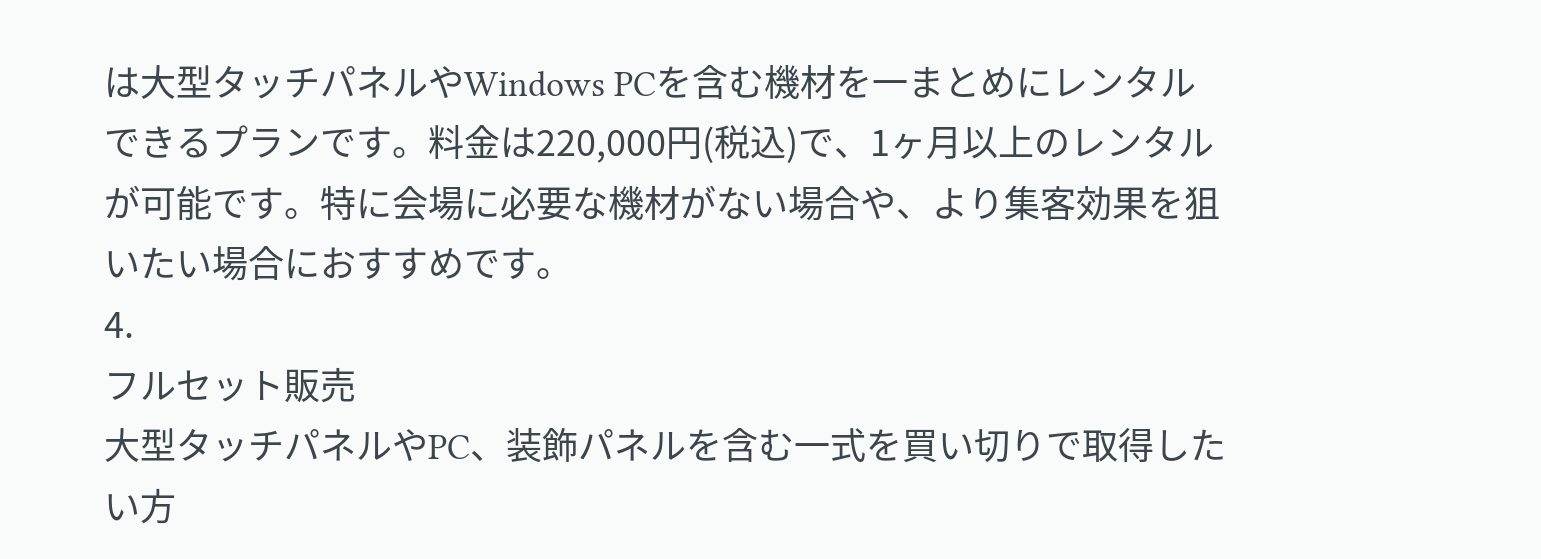は大型タッチパネルやWindows PCを含む機材を一まとめにレンタルできるプランです。料金は220,000円(税込)で、1ヶ月以上のレンタルが可能です。特に会場に必要な機材がない場合や、より集客効果を狙いたい場合におすすめです。
4.
フルセット販売
大型タッチパネルやPC、装飾パネルを含む一式を買い切りで取得したい方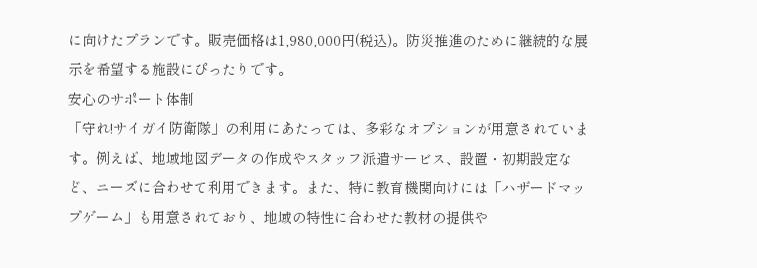に向けたプランです。販売価格は1,980,000円(税込)。防災推進のために継続的な展示を希望する施設にぴったりです。
安心のサポート体制
「守れ!サイガイ防衛隊」の利用にあたっては、多彩なオプションが用意されています。例えば、地域地図データの作成やスタッフ派遣サービス、設置・初期設定など、ニーズに合わせて利用できます。また、特に教育機関向けには「ハザードマップゲーム」も用意されており、地域の特性に合わせた教材の提供や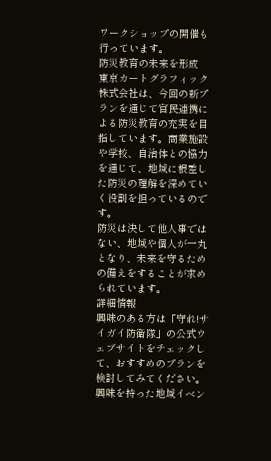ワークショップの開催も行っています。
防災教育の未来を形成
東京カートグラフィック株式会社は、今回の新プランを通じて官民連携による防災教育の充実を目指しています。商業施設や学校、自治体との協力を通じて、地域に根差した防災の理解を深めていく役割を担っているのです。
防災は決して他人事ではない、地域や個人が一丸となり、未来を守るための備えをすることが求められています。
詳細情報
興味のある方は「守れ!サイガイ防衛隊」の公式ウェブサイトをチェックして、おすすめのプランを検討してみてください。興味を持った地域イベン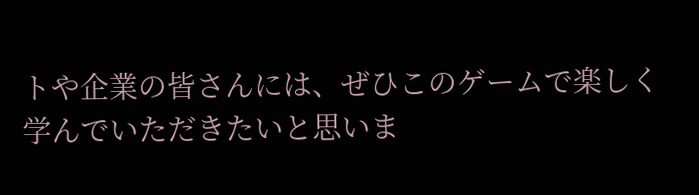トや企業の皆さんには、ぜひこのゲームで楽しく学んでいただきたいと思いま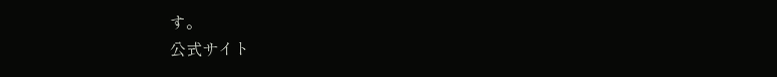す。
公式サイト